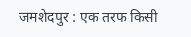जमशेदपुर : एक तरफ किसी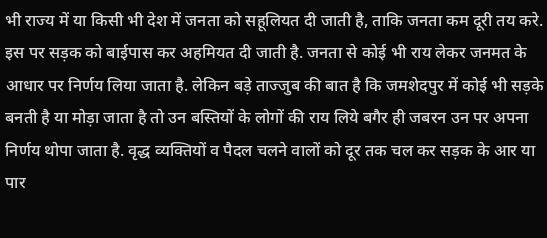भी राज्य में या किसी भी देश में जनता को सहूलियत दी जाती है, ताकि जनता कम दूरी तय करे. इस पर सड़क को बाईपास कर अहमियत दी जाती है. जनता से कोई भी राय लेकर जनमत के आधार पर निर्णय लिया जाता है. लेकिन बड़े ताज्जुब की बात है कि जमशेदपुर में कोई भी सड़के बनती है या मोड़ा जाता है तो उन बस्तियों के लोगों की राय लिये बगैर ही जबरन उन पर अपना निर्णय थोपा जाता है. वृद्ध व्यक्तियों व पैदल चलने वालों को दूर तक चल कर सड़क के आर या पार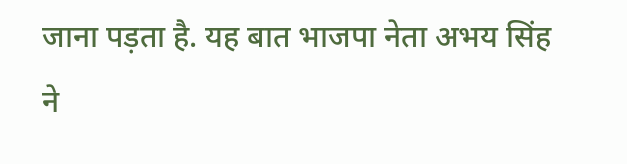जाना पड़ता है. यह बात भाजपा नेता अभय सिंह ने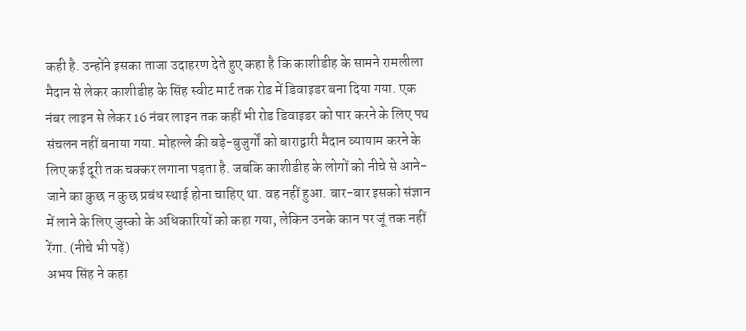कही है. उन्होंने इसका ताजा उदाहरण देते हुए कहा है कि काशीडीह के सामने रामलीला मैदान से लेकर काशीडीह के सिंह स्वीट मार्ट तक रोड में डिवाइडर बना दिया गया. एक नंबर लाइन से लेकर 16 नंबर लाइन तक कहीं भी रोड डिवाइडर को पार करने के लिए पथ संचलन नहीं बनाया गया. मोहल्ले की बड़े-बुजुर्गों को बाराद्वारी मैदान व्यायाम करने के लिए कई दूरी तक चक्कर लगाना पड़ता है. जबकि काशीडीह के लोगों को नीचे से आने-जाने का कुछ न कुछ प्रबंध स्थाई होना चाहिए था. वह नहीं हुआ. बार-बार इसको संज्ञान में लाने के लिए जुस्को के अधिकारियों को कहा गया, लेकिन उनके कान पर जूं तक नहीं रेंगा. (नीचे भी पढ़ें)
अभय सिंह ने कहा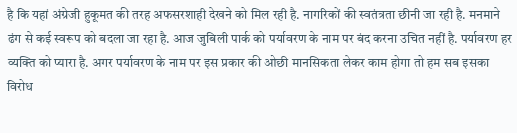है कि यहां अंग्रेजी हुकूमत की तरह अफसरशाही देखने को मिल रही है. नागरिकों की स्वतंत्रता छीनी जा रही है. मनमाने ढंग से कई स्वरूप को बदला जा रहा है. आज जुबिली पार्क को पर्यावरण के नाम पर बंद करना उचित नहीं है. पर्यावरण हर व्यक्ति को प्यारा है. अगर पर्यावरण के नाम पर इस प्रकार की ओछी मानसिकता लेकर काम होगा तो हम सब इसका विरोध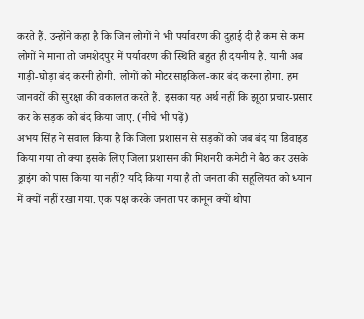करते हैं. उन्होंने कहा है कि जिन लोगों ने भी पर्यावरण की दुहाई दी है कम से कम लोगों ने माना तो जमशेदपुर में पर्यावरण की स्थिति बहुत ही दयनीय है. यानी अब गाड़ी-घोड़ा बंद करनी होगी. लोगों को मोटरसाइकिल-कार बंद करना होगा. हम जानवरों की सुरक्षा की वकालत करते हैं. इसका यह अर्थ नहीं कि झूठा प्रचार-प्रसार कर के सड़क को बंद किया जाए. (नीचे भी पढ़ें)
अभय सिंह ने सवाल किया है कि जिला प्रशासन से सड़कों को जब बंद या डिवाइड किया गया तो क्या इसके लिए जिला प्रशासन की मिशनरी कमेटी ने बैठ कर उसके ड्राइंग को पास किया या नहीं? यदि किया गया है तो जनता की सहूलियत को ध्यान में क्यों नहीं रखा गया. एक पक्ष करके जनता पर कानून क्यों थोपा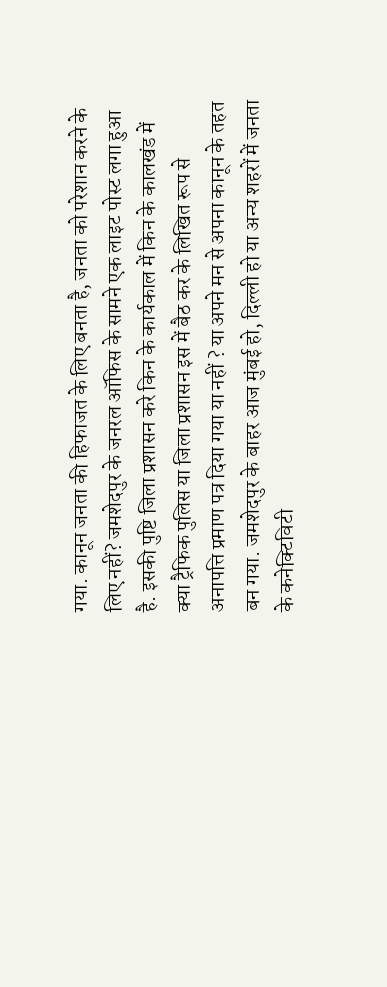गया. कानून जनता की हिफाजत के लिए बनता है, जनता को परेशान करने के लिए नहीं? जमशेदपुर के जनरल ऑफिस के सामने एक लाइट पोस्ट लगा हुआ है. इसकी पुष्टि जिला प्रशासन करे किन के कार्यकाल में किन के कालखंड में क्या ट्रैफिक पुलिस या जिला प्रशासन इस में बैठ कर के लिखित रूप से अनापत्ति प्रमाण पत्र दिया गया या नहीं ? या अपने मन से अपना कानून के तहत बन गया. जमशेदपुर के बाहर आज मुंबई हो, दिल्ली हो या अन्य शहरों में जनता के कनेक्टिविटी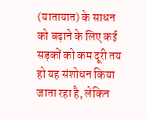(यातायात) के साधन को बढ़ाने के लिए कई सड़कों को कम दूरी तय हो यह संशोधन किया जाता रहा है, लेकिन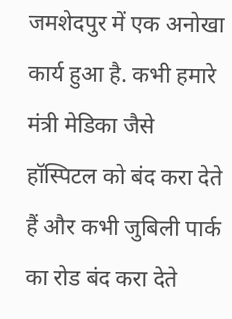जमशेदपुर में एक अनोखा कार्य हुआ है. कभी हमारे मंत्री मेडिका जैसे हॉस्पिटल को बंद करा देते हैं और कभी जुबिली पार्क का रोड बंद करा देते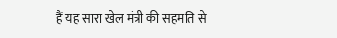हैं यह सारा खेल मंत्री की सहमति से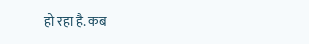हो रहा है. कब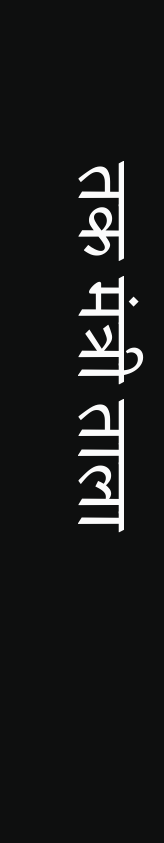तक मंत्री ताला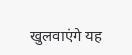खुलवाएंगे यह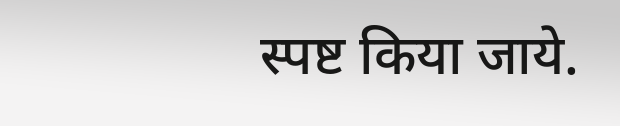स्पष्ट किया जाये.